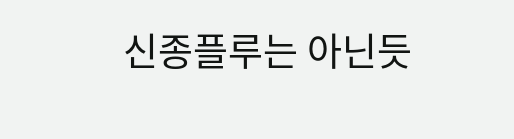신종플루는 아닌듯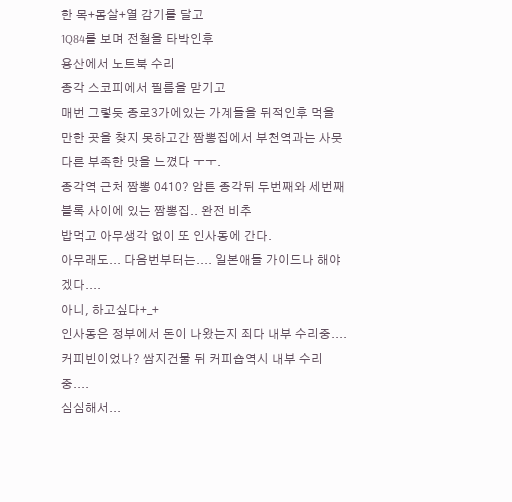한 목+몸살+열 감기를 달고
1Q84를 보며 전철을 타박인후
용산에서 노트북 수리
종각 스코피에서 필름을 맏기고
매번 그렇듯 종로3가에있는 가계들을 뒤적인후 먹을 만한 곳을 찾지 못하고간 짬뽕집에서 부천역과는 사뭇 다른 부족한 맛을 느꼈다 ㅜㅜ.
종각역 근처 짬뽕 0410? 암튼 종각뒤 두번째와 세번째 블록 사이에 있는 짬뽕집.. 완전 비추
밥먹고 아무생각 없이 또 인사동에 간다.
아무래도... 다음번부터는.... 일본애들 가이드나 해야겠다....
아니, 하고싶다+_+
인사동은 정부에서 돈이 나왔는지 죄다 내부 수리중.... 커피빈이었나? 쌈지건물 뒤 커피숍역시 내부 수리중....
심심해서...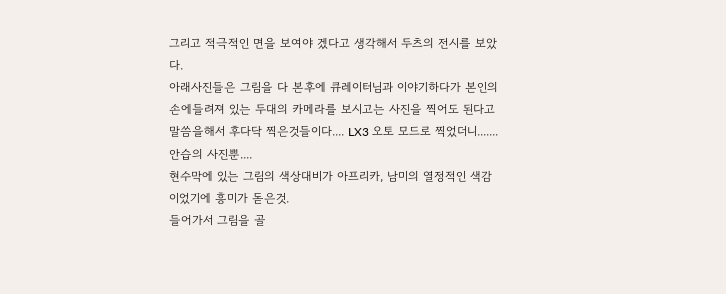그리고 적극적인 면을 보여야 겠다고 생각해서 두츠의 전시를 보았다.
아래사진들은 그림을 다 본후에 큐레이터님과 이야기하다가 본인의 손에들려져 있는 두대의 카메라를 보시고는 사진을 찍어도 된다고 말씀을해서 후다닥 찍은것들이다.... LX3 오토 모드로 찍었더니....... 안습의 사진뿐....
현수막에 있는 그림의 색상대비가 아프리카, 남미의 열정적인 색감이었기에 흥미가 돋은것.
들어가서 그림을 골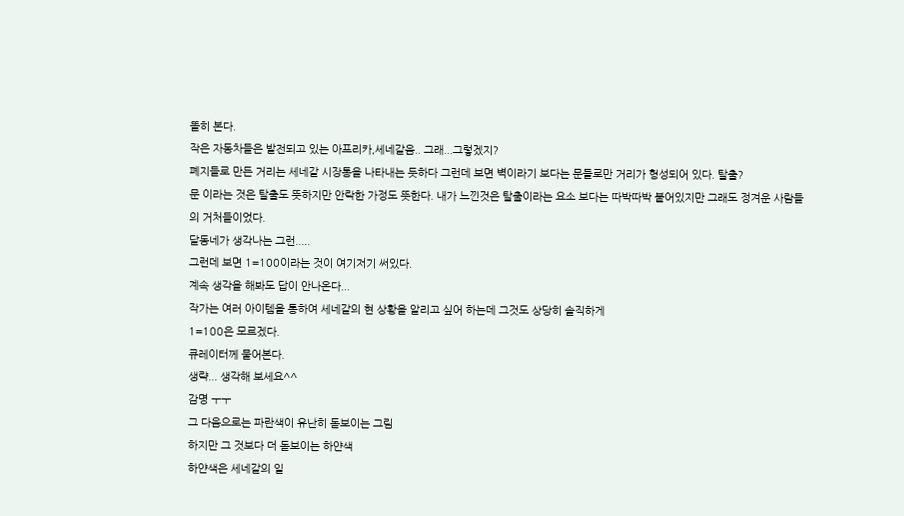똘히 본다.
작은 자동차들은 발전되고 있는 아프리카,세네갈음.. 그래...그렇겠지?
폐지들로 만든 거리는 세네갈 시장통을 나타내는 듯하다 그런데 보면 벽이라기 보다는 문들로만 거리가 형성되어 있다. 탈출?
문 이라는 것은 탈출도 뜻하지만 안락한 가정도 뜻한다. 내가 느낀것은 탈출이라는 요소 보다는 따박따박 붙어있지만 그래도 정겨운 사람들의 거처들이었다.
달동네가 생각나는 그런.....
그런데 보면 1=100이라는 것이 여기저기 써있다.
계속 생각을 해봐도 답이 안나온다...
작가는 여러 아이템을 통하여 세네갈의 현 상황을 알리고 싶어 하는데 그것도 상당히 솔직하게
1=100은 모르겠다.
큐레이터께 물어본다.
생략... 생각해 보세요^^
감명 ㅜㅜ
그 다음으로는 파란색이 유난히 돋보이는 그림
하지만 그 것보다 더 돋보이는 하얀색
하얀색은 세네갈의 일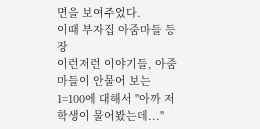면을 보여주었다.
이때 부자집 아줌마들 등장
이런저런 이야기들, 아줌마들이 안물어 보는 1=100에 대해서 "아까 저 학생이 물어봤는데..."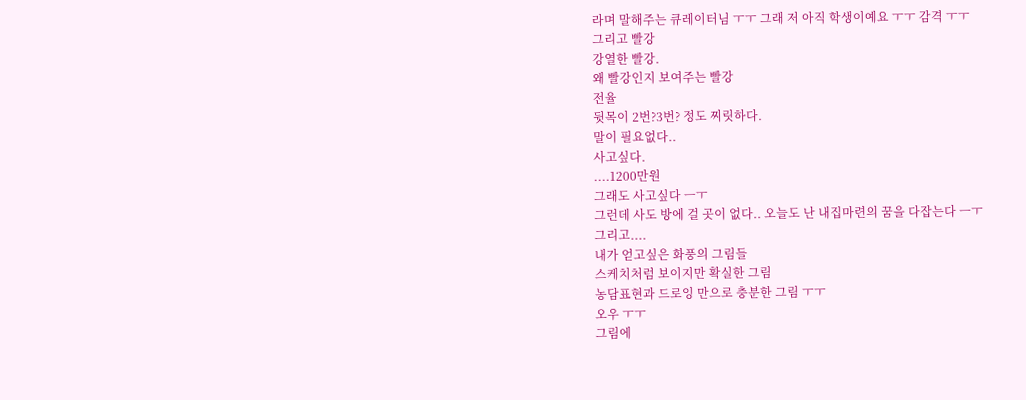라며 말해주는 큐레이터님 ㅜㅜ 그래 저 아직 학생이예요 ㅜㅜ 감격 ㅜㅜ
그리고 빨강
강열한 빨강.
왜 빨강인지 보여주는 빨강
전율
뒷목이 2번?3번? 정도 찌릿하다.
말이 필요없다..
사고싶다.
....1200만원
그래도 사고싶다 ㅡㅜ
그런데 사도 방에 걸 곳이 없다.. 오늘도 난 내집마련의 꿈을 다잡는다 ㅡㅜ
그리고....
내가 얻고싶은 화풍의 그림들
스케치처럼 보이지만 확실한 그림
농담표현과 드로잉 만으로 충분한 그림 ㅜㅜ
오우 ㅜㅜ
그림에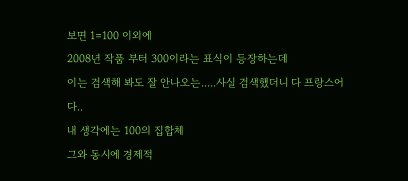보면 1=100 이외에
2008년 작품 부터 300이라는 표식이 등장하는데
이는 검색해 봐도 잘 안나오는.....사실 검색했더니 다 프랑스어다..
내 생각에는 100의 집합체
그와 동시에 경제적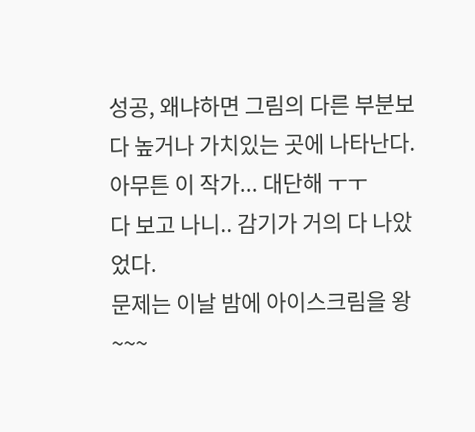성공, 왜냐하면 그림의 다른 부분보다 높거나 가치있는 곳에 나타난다.
아무튼 이 작가... 대단해 ㅜㅜ
다 보고 나니.. 감기가 거의 다 나았었다.
문제는 이날 밤에 아이스크림을 왕~~~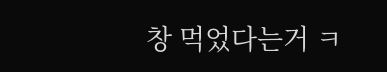창 먹었다는거 ㅋ